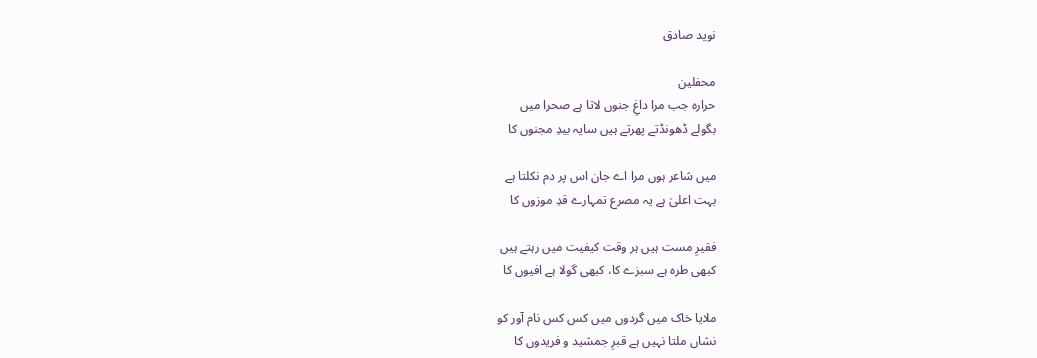نوید صادق

محفلین
حرارہ جب مرا داغِ جنوں لاتا ہے صحرا میں
بگولے ڈھونڈتے پھرتے ہیں سایہ بیدِ مجنوں کا

میں شاعر ہوں مرا اے جان اس پر دم نکلتا ہے
بہت اعلیٰ ہے یہ مصرع تمہارے قدِ موزوں کا

فقیرِ مست ہیں ہر وقت کیفیت میں رہتے ہیں
کبھی طرہ ہے سبزے کا، کبھی گولا ہے افیوں کا

ملایا خاک میں گردوں میں کس کس نام آور کو
نشاں ملتا نہیں ہے قبرِ جمشید و فریدوں کا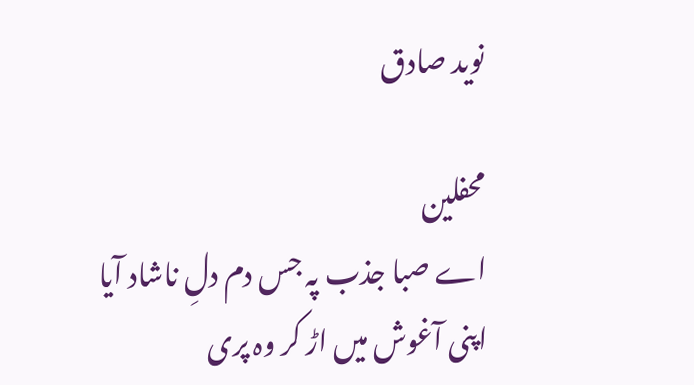نوید صادق

محفلین
اے صبا جذب پہ جس دم دلِ ناشاد آیا
اپنی آغوش میں اڑ کر وہ پری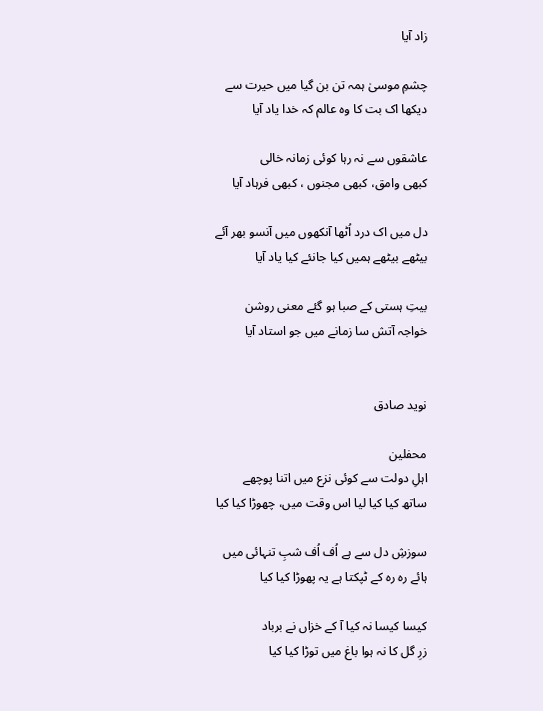زاد آیا

چشمِ موسیٰ ہمہ تن بن گیا میں حیرت سے
دیکھا اک بت کا وہ عالم کہ خدا یاد آیا

عاشقوں سے نہ رہا کوئی زمانہ خالی
کبھی وامق، کبھی مجنوں ، کبھی فرہاد آیا

دل میں اک درد اُٹھا آنکھوں میں آنسو بھر آئے
بیٹھے بیٹھے ہمیں کیا جانئے کیا یاد آیا

بیتِ ہستی کے صبا ہو گئے معنی روشن
خواجہ آتش سا زمانے میں جو استاد آیا


نوید صادق

محفلین
اہلِ دولت سے کوئی نزع میں اتنا پوچھے
ساتھ کیا کیا لیا اس وقت میں، چھوڑا کیا کیا

سوزشِ دل سے ہے اُف اُف شبِ تنہائی میں
ہائے رہ رہ کے ٹپکتا ہے یہ پھوڑا کیا کیا

کیسا کیسا نہ کیا آ کے خزاں نے برباد
زرِ گل کا نہ ہوا باغ میں توڑا کیا کیا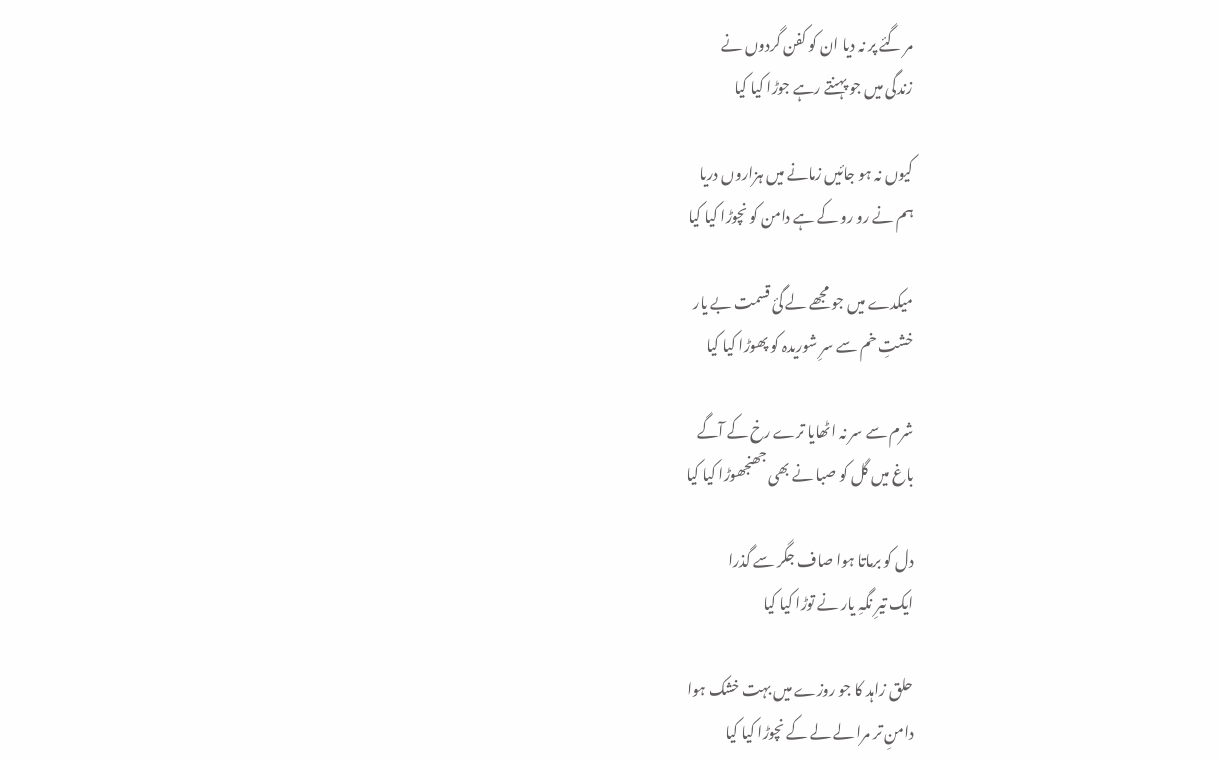مر گئے پر نہ دیا ان کو کفن گردوں نے
زندگی میں جو پہنتے رہے جوڑا کیا کیا

کیوں نہ ہو جائیں زمانے میں ہزاروں دریا
ہم نے رو رو کے ہے دامن کو نچوڑا کیا کیا

میکدے میں جو مجھے لے گئ قسمت بے یار
خشتِ خم سے سرِ شوریدہ کو پھوڑا کیا کیا

شرم سے سر نہ اٹھایا ترے رخ کے آگے
باغ میں گل کو صبا نے بھی جھنجھوڑا کیا کیا

دل کو برماتا ہوا صاف جگر سے گذرا
ایک تیرِ نگہِ یار نے توڑا کیا کیا

حلق زاہد کا جو روزے میں بہت خشک ہوا
دامنِ تر مرا لے لے کے نچوڑا کیا کیا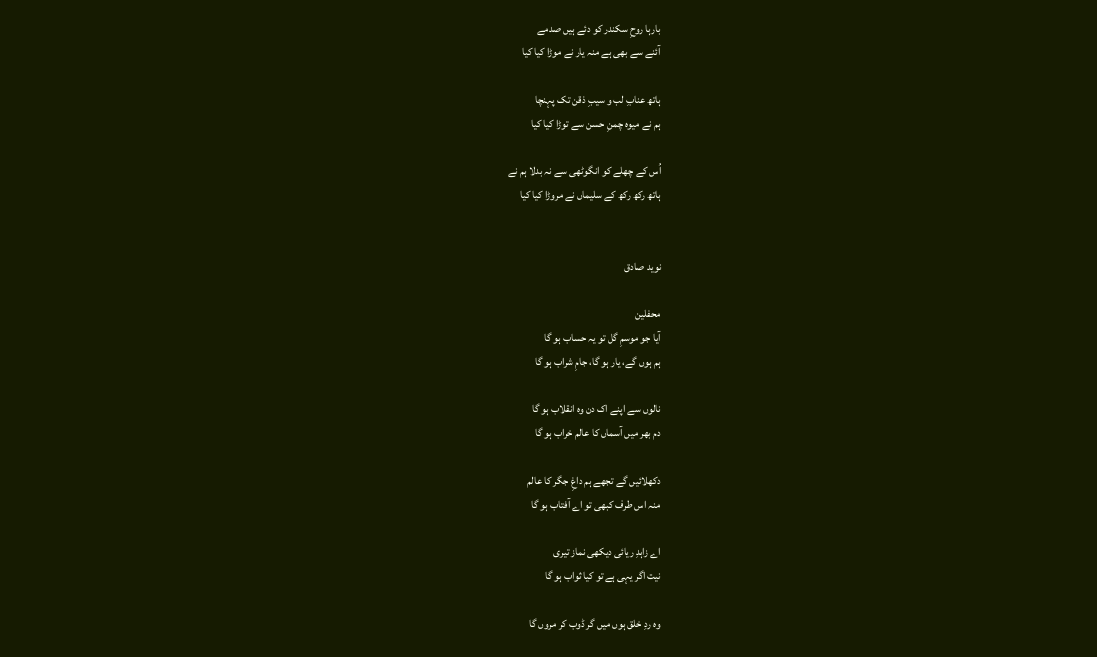بارہا روحِ سکندر کو دئے ہیں صدمے
آئنے سے بھی ہے منہ یار نے موڑا کیا کیا

ہاتھ عنابِ لب و سیبِ ذقن تک پہنچا
ہم نے میوہ چمنِ حسن سے توڑا کیا کیا

اُس کے چھلے کو انگوٹھی سے نہ بدلا ہم نے
ہاتھ رکھ رکھ کے سلیماں نے مروڑا کیا کیا


نوید صادق

محفلین
آیا جو موسمِ گل تو یہ حساب ہو گا
ہم ہوں گے، یار ہو گا، جامِ شراب ہو گا

نالوں سے اپنے اک دن وہ انقلاب ہو گا
دم بھر میں آسماں کا عالم خراب ہو گا

دکھلائیں گے تجھے ہم داغِ جگر کا عالم
منہ اس طرف کبھی تو اے آفتاب ہو گا

اے زاہدِ ریائی دیکھی نماز تیری
نیت اگر یہی ہے تو کیا ثواب ہو گا

وہ ردِ خلق ہوں میں گر ڈوب کر مروں گا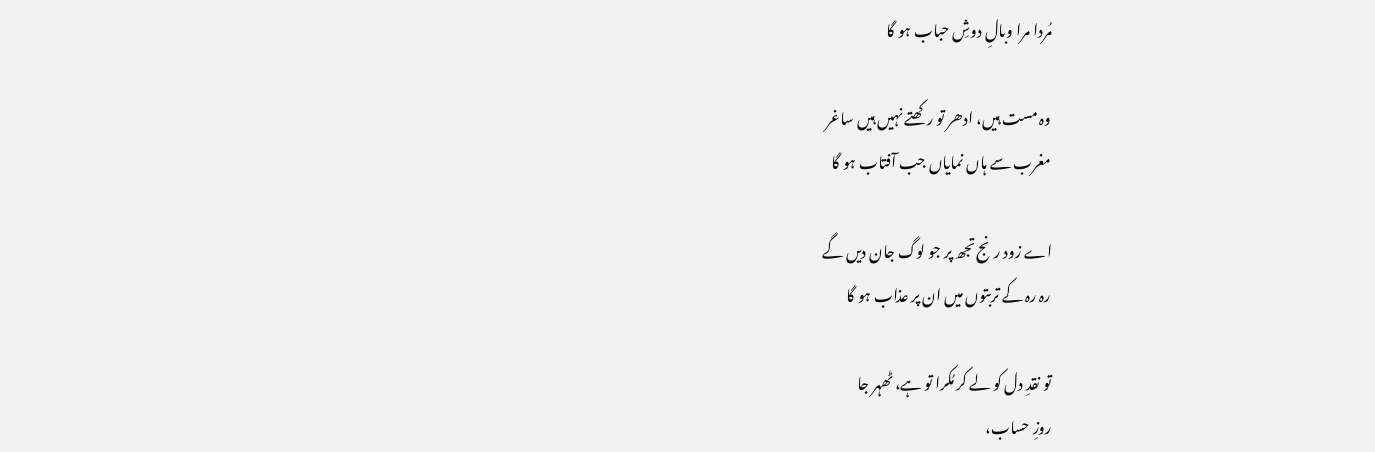مُردا مرا وبالِ دوشِ حباب ہو گا

وہ مست ہیں، ادھر تو رکھتے نہیں ہیں ساغر
مغرب سے ہاں نمایاں جب آفتاب ہو گا

اے زود رنج تجھ پر جو لوگ جان دیں گے
رہ رہ کے تربتوں میں ان پر عذاب ہو گا

تو نقدِ دل کو لے کر مُکرا تو ہے، ٹھہر جا
روزِ حساب،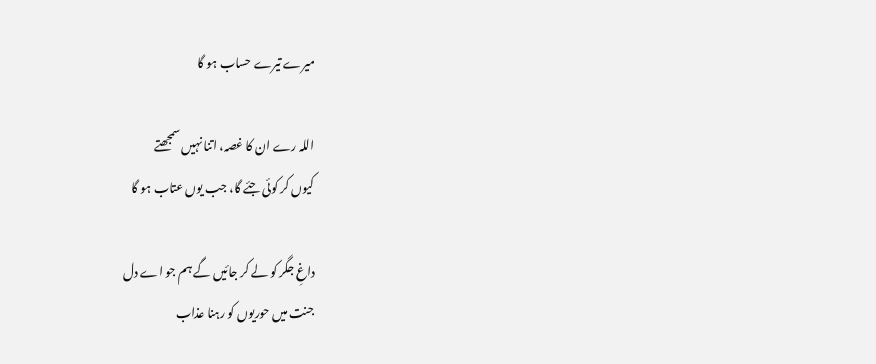میرے تیرے حساب ہو گا

اللہ رے ان کا غصہ، اتنا نہیں سمجھتے
کیوں کر کوئی جئے گا، جب یوں عتاب ہو گا

داغِ جگر کو لے کر جائیں گے ہم جو اے دل
جنت میں حوریوں کو رہنا عذاب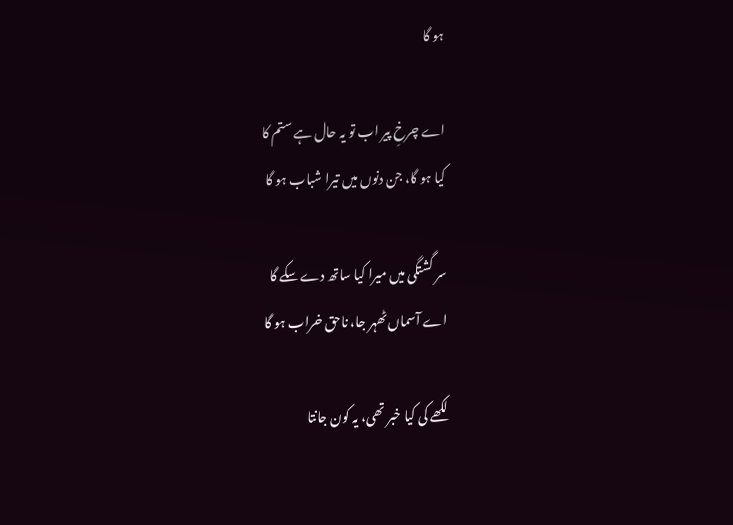ہو گا

اے چرخِ پیر اب تو یہ حال ہے ستم کا
کیا ہو گا، جن دنوں میں تیرا شباب ہو گا

سر گشتگی میں میرا کیا ساتھ دے سکے گا
اے آسماں ٹھہر جا، ناحق خراب ہو گا

لکھے کی کیا خبر تھی، یہ کون جانتا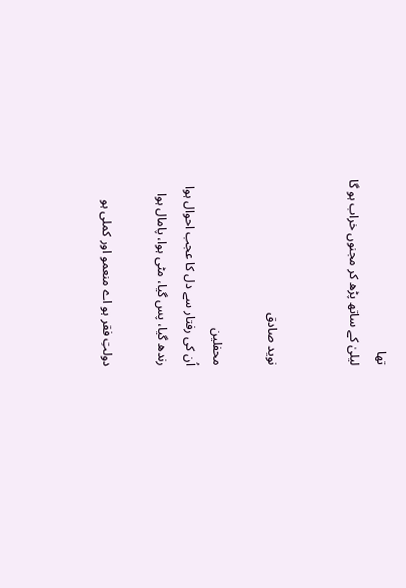تھا
لیلیٰ کے ساتھ پڑھ کر مجنوں خراب ہو گا


نوید صادق

محفلین
اُن کی رفتار سے دل کا عجب احوال ہوا
رندھ گیا، پس گیا، مٹی ہوا، پامال ہوا

دولتِ فقر ہو اے منعمو اور کملی ہو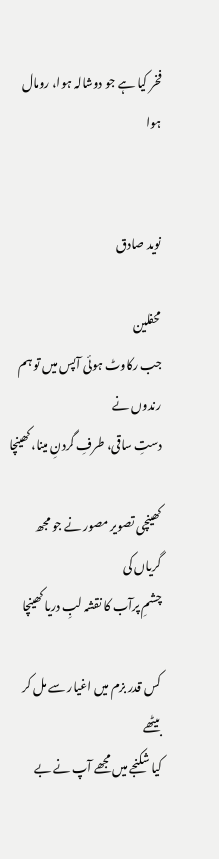فخر کیا ہے جو دوشالہ ہوا، رومال ہوا


نوید صادق

محفلین
جب رکاوٹ ہوئی آپس میں تو ہم رندوں نے
دستِ ساقی، طرفِ گردنِ مینا، کھینچا

کھینچی تصویر مصور نے جو مجھ گریاں کی
چشمِ پرآب کا نقشہ لبِ دریا کھینچا

کس قدر بزم میں اغیار سے مل کر بیٹھے
کیا شکنجے میں مجھے آپ نے بے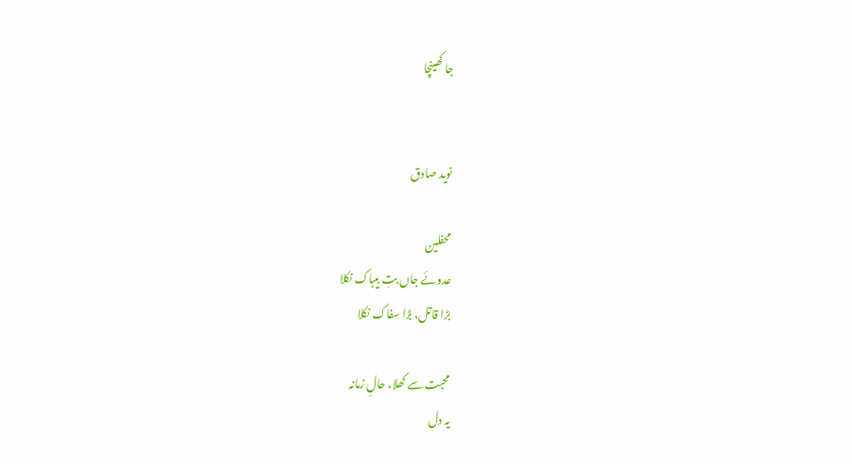جا کھینچا


نوید صادق

محفلین
عدوئے جاں بتِ بیباک نکلا
بڑا قاتل، بڑا سفاک نکلا

محبت سے کھلا، حالِ زمانہ
یہ دل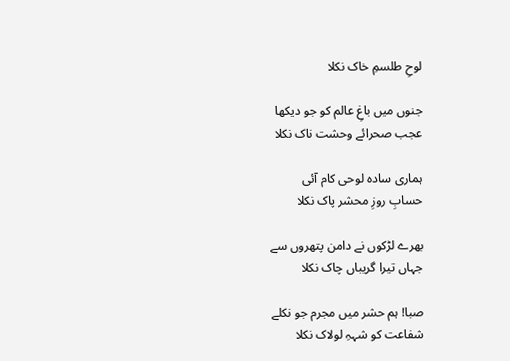لوحِ طلسمِ خاک نکلا

جنوں میں باغِ عالم کو جو دیکھا
عجب صحرائے وحشت ناک نکلا

ہماری سادہ لوحی کام آئی
حسابِ روزِ محشر پاک نکلا

بھرے لڑکوں نے دامن پتھروں سے
جہاں تیرا گریباں چاک نکلا

صبا! ہم حشر میں مجرم جو نکلے
شفاعت کو شہہِ لولاک نکلا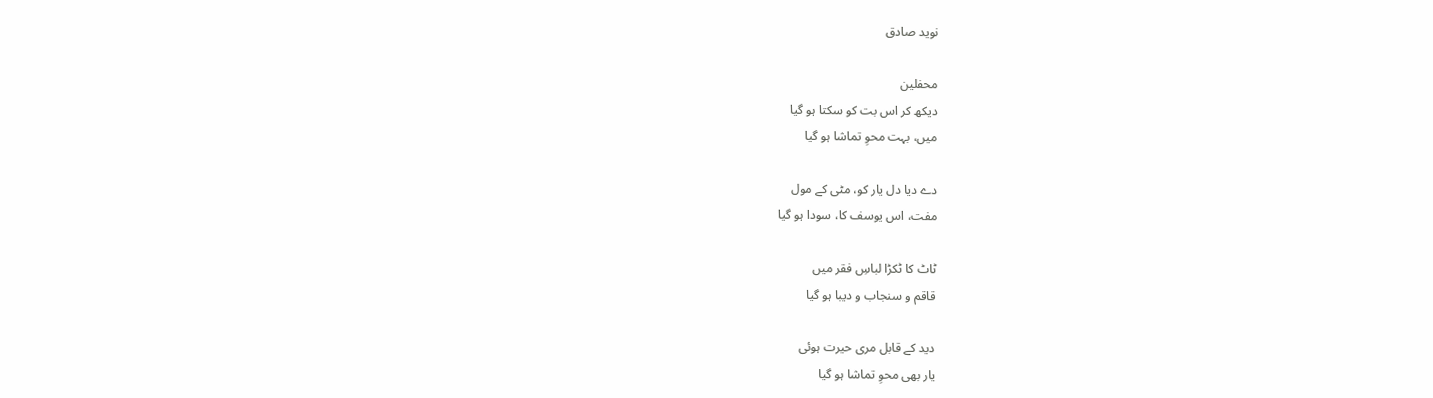نوید صادق

محفلین
دیکھ کر اس بت کو سکتا ہو گیا
میں، بہت محوِ تماشا ہو گیا

دے دیا دل یار کو، مٹی کے مول
مفت، اس یوسف کا، سودا ہو گیا

ٹاٹ کا ٹکڑا لباسِ فقر میں
قاقم و سنجاب و دیبا ہو گیا

دید کے قابل مری حیرت ہوئی
یار بھی محوِ تماشا ہو گیا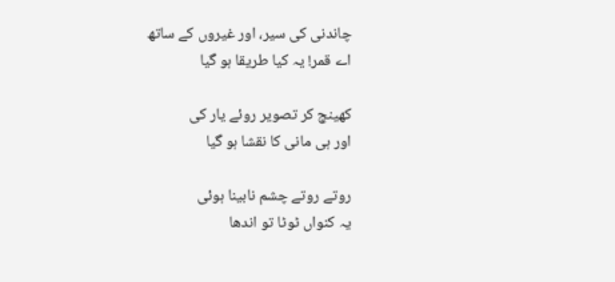چاندنی کی سیر، اور غیروں کے ساتھ
اے قمر! یہ کیا طریقا ہو گیا

کھینچ کر تصویر روئے یار کی
اور ہی مانی کا نقشا ہو گیا

روتے روتے چشم نابینا ہوئی
یہ کنواں ٹوٹا تو اندھا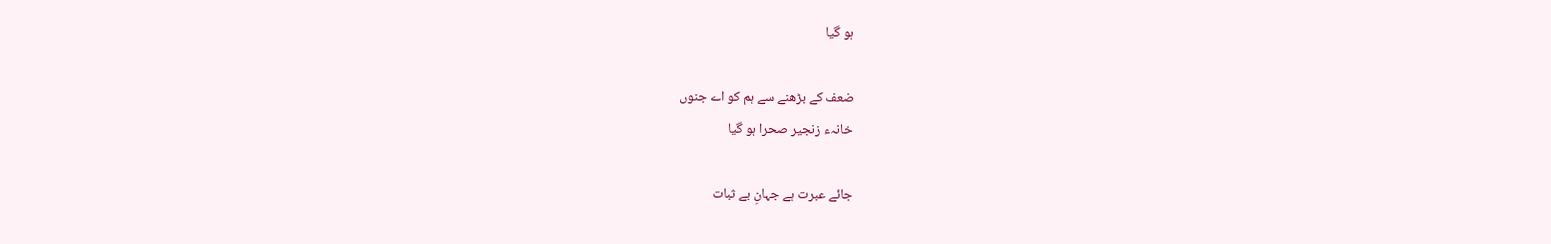ہو گیا

ضعف کے بڑھنے سے ہم کو اے جنوں
خانہء زنجیر صحرا ہو گیا

جائے عبرت ہے جہانِ بے ثبات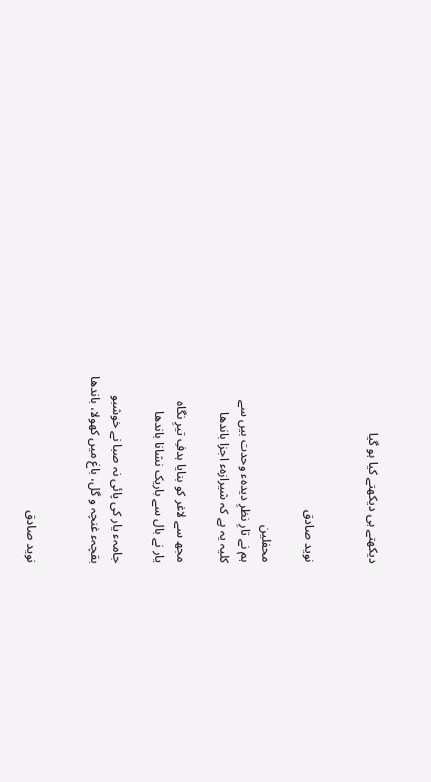دیکھتے ہی دیکھتے کیا ہو گیا


نوید صادق

محفلین
ہم نے تارِ نظرِ دیدہء وحدت بیں سے
کلیہ یہ ہے کہ شیرازہء اجزا باندھا

مجھ سے لاغر کو بنایا ہدفِ تیرِ نگاہ
یار نے بال سے باریک نشانا باندھا

جامہء یار کی پائی نہ صبا نے خوشبو
بقچہء غنچہ و گل، باغ میں کھولا، باندھا


نوید صادق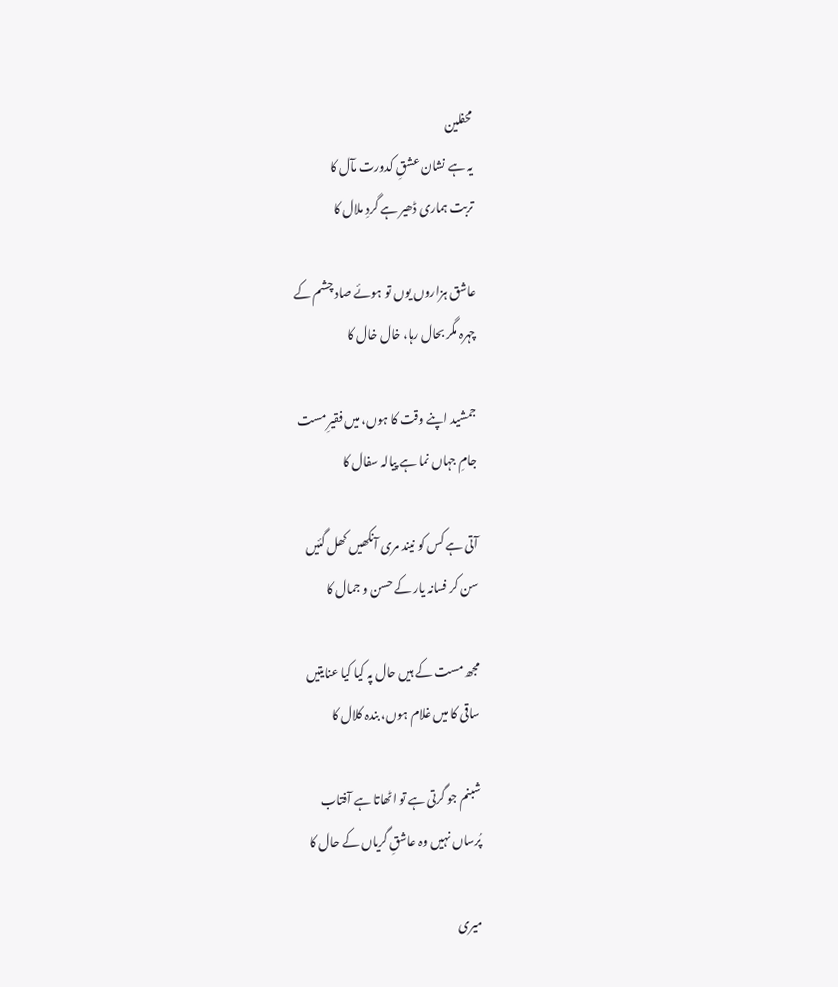محفلین
یہ ہے نشان عشقِ کدورت مآل کا
تربت ہماری ڈھیر ہے گردِ ملال کا

عاشق ہزاروں یوں تو ہوئے صاد چشم کے
چہرہ مگر بحال رہا، خال خال کا

جمشید اپنے وقت کا ہوں، میں فقیرِ مست
جامِ جہاں نما ہے پیالہ سفال کا

آتی ہے کس کو نیند مری آنکھیں کھل گئیں
سن کر فسانہ یار کے حسن و جمال کا

مجھ مست کے ہیں حال پہ کیا کیا عنایتیں
ساقی کا میں غلام ہوں، بندہ کلال کا

شبنم جو گرتی ہے تو اٹھاتا ہے آفتاب
پُرساں نہیں وہ عاشقِ گریاں کے حال کا

میری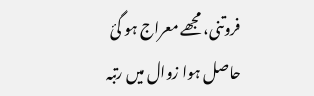فروتنی، مجھے معراج ہو گئ
حاصل ہوا زوال میں رتبہ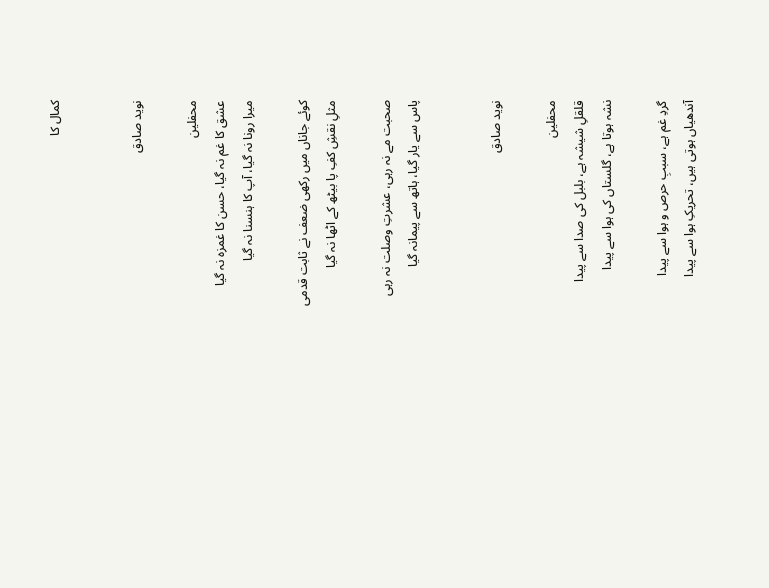کمال کا


نوید صادق

محفلین
عشق کا غم نہ گیا، حسن کا غمزہ نہ گیا
میرا رونا نہ گیا، آپ کا ہنسنا نہ گیا

کوئے جاناں میں رکھی ضعف نے ثابت قدمی
مثلِ نقشِ کفِ پا بیٹھ کے اٹھا نہ گیا

صحبت مے نہ رہی، عشرتِ وصلت نہ رہی
پاس سے یار گیا، ہاتھ سے پیمانہ گیا


نوید صادق

محفلین
قلقلِ شیشہ ہے، بلبل کی صدا سے پیدا
نشہ ہوتا ہے، گلستاں کی ہوا سے پیدا

گردِ غم ہے، سببِ حرص و ہوا سے پیدا
آندھیاں ہوتی ہیں، تحریکِ ہوا سے پیدا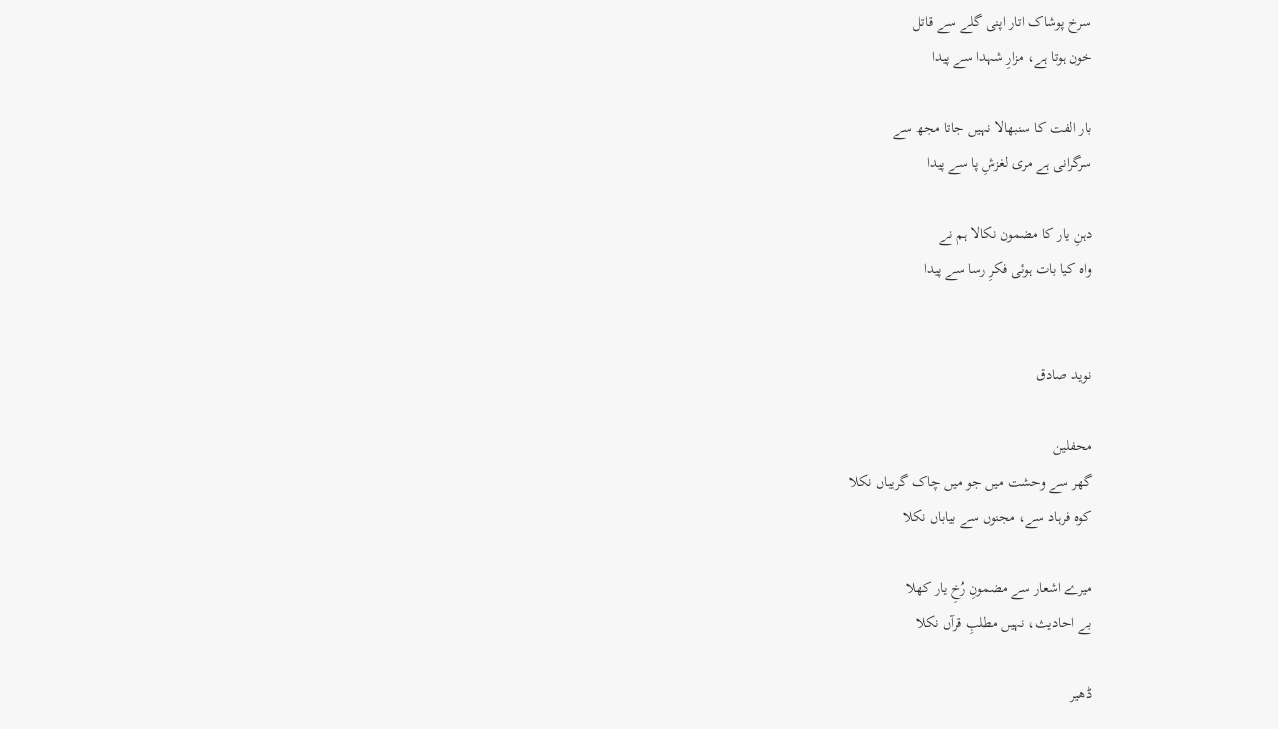سرخ پوشاک اتار اپنی گلے سے قاتل
خون ہوتا ہے، مزارِ شہدا سے پیدا

بار الفت کا سنبھالا نہیں جاتا مجھ سے
سرگرانی ہے مری لغزشِ پا سے پیدا

دہنِ یار کا مضمون نکالا ہم نے
واہ کیا بات ہوئی فکرِ رسا سے پیدا


نوید صادق

محفلین
گھر سے وحشت میں جو میں چاک گریباں نکلا
کوہ فرہاد سے، مجنوں سے بیاباں نکلا

میرے اشعار سے مضمونِ رُخِ یار کھلا
بے احادیث، نہیں مطلبِ قرآں نکلا

ڈھیر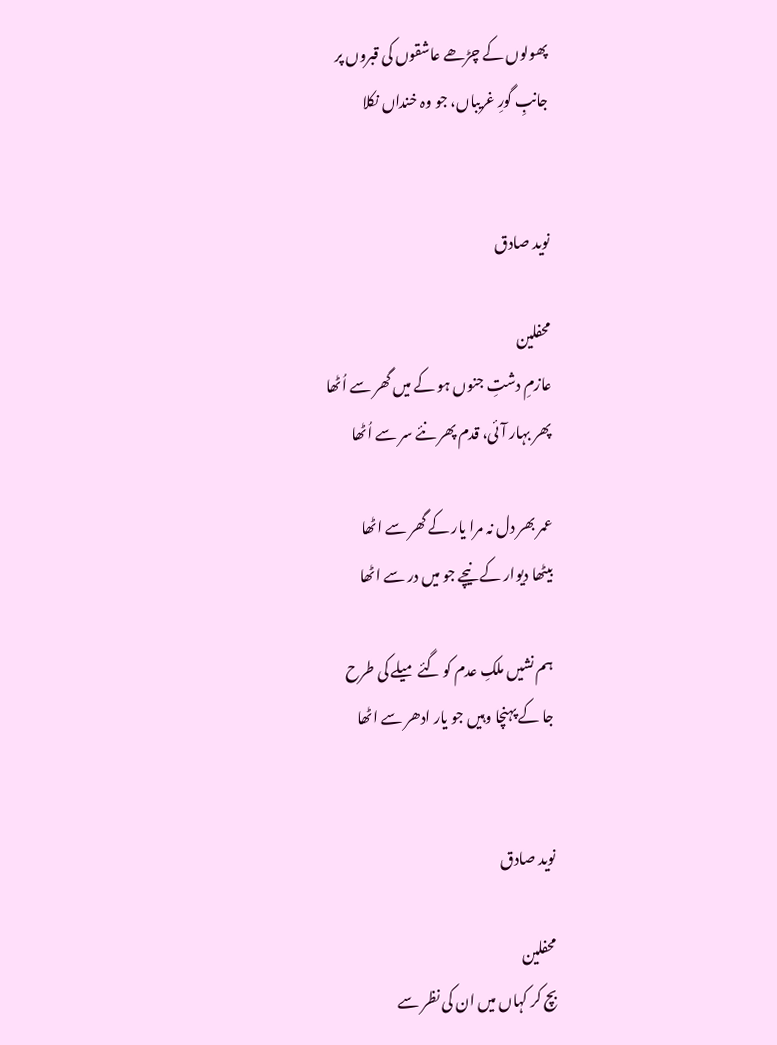پھولوں کے چڑھے عاشقوں کی قبروں پر
جانبِ گورِ غریباں، جو وہ خنداں نکلا


نوید صادق

محفلین
عازمِ دشتِ جنوں ہو کے میں گھر سے اُٹھا
پھر بہار آئی، قدم پھر نئے سر سے اُٹھا

عمر بھر دل نہ مرا یار کے گھر سے اٹھا
بیٹھا دیوار کے نیچے جو میں در سے اٹھا

ہم نشیں ملکِ عدم کو گئے میلے کی طرح
جا کے پہنچا وہیں جو یار ادھر سے اٹھا


نوید صادق

محفلین
بچ کر کہاں میں ان کی نظر سے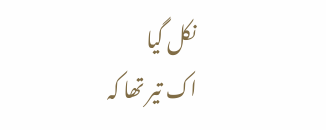نکل گیا
اک تیر تھا کہ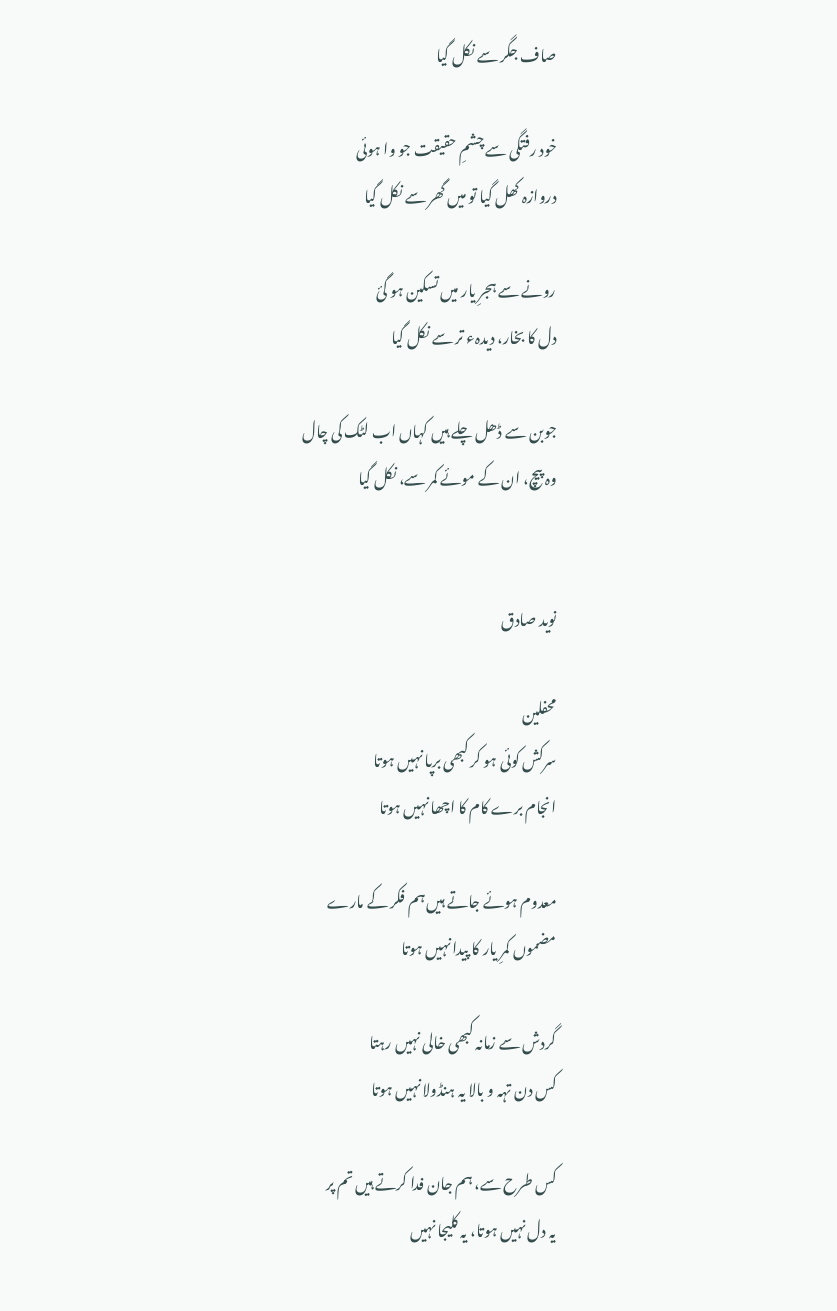صاف جگر سے نکل گیا

خود رفتگی سے چشمِ حقیقت جو وا ہوئی
دروازہ کھل گیا تو میں گھر سے نکل گیا

رونے سے ہجرِ یار میں تسکین ہو گئ
دل کا بخار، دیدہء تر سے نکل گیا

جوبن سے ڈھل چلے ہیں کہاں اب لٹک کی چال
وہ پیچ، ان کے موئے کمر سے، نکل گیا


نوید صادق

محفلین
سرکش کوئی ہو کر کبھی برپا نہیں ہوتا
انجام برے کام کا اچھا نہیں ہوتا

معدوم ہوئے جاتے ہیں ہم فکر کے مارے
مضموں کمرِ یار کا پیدا نہیں ہوتا

گردش سے زمانہ کبھی خالی نہیں رہتا
کس دن تہہ و بالا یہ ہنڈولا نہیں ہوتا

کس طرح سے، ہم جان فدا کرتے ہیں تم پر
یہ دل نہیں ہوتا، یہ کلیجا نہیں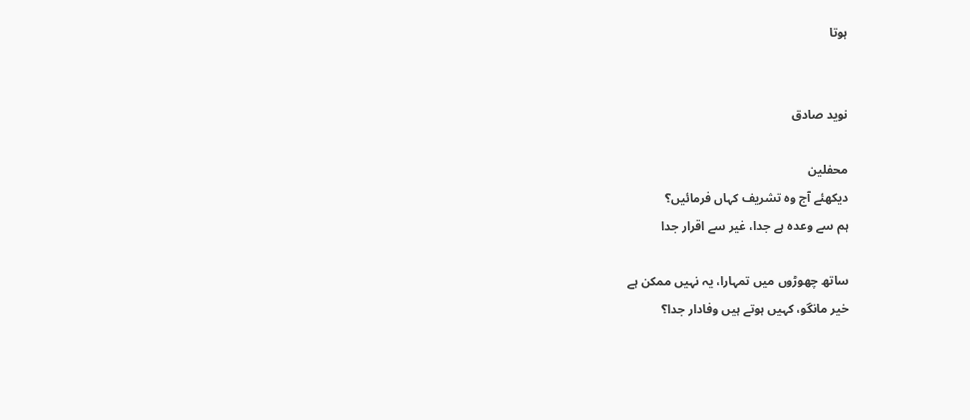ہوتا


نوید صادق

محفلین
دیکھئے آج وہ تشریف کہاں فرمائیں؟
ہم سے وعدہ ہے جدا، غیر سے اقرار جدا

ساتھ چھوڑوں میں تمہارا، یہ نہیں ممکن ہے
خیر مانگو، کہیں ہوتے ہیں وفادار جدا؟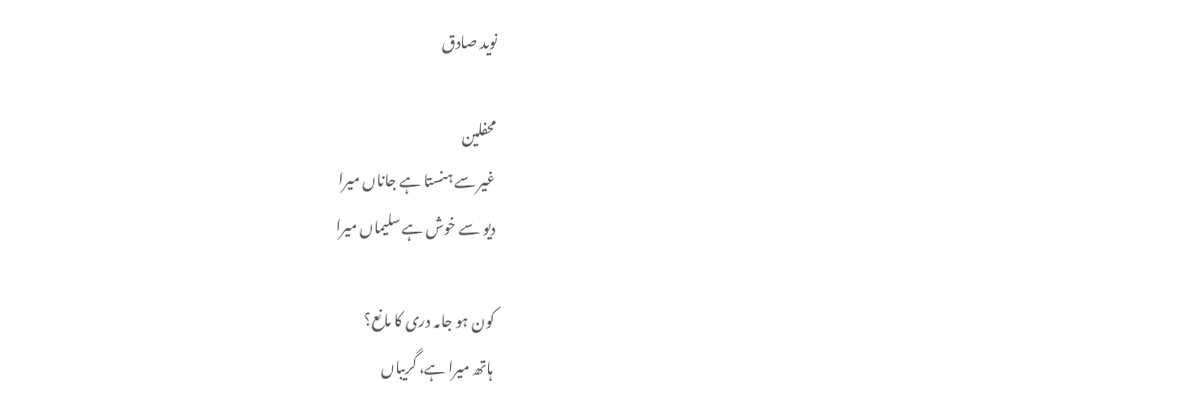نوید صادق

محفلین
غیر سے ہنستا ہے جاناں میرا
دیو سے خوش ہے سلیماں میرا

کون ہو جامہ دری کا مانع؟
ہاتھ میرا ہے، گریباں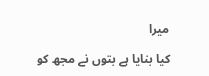میرا

کیا بنایا ہے بتوں نے مجھ کو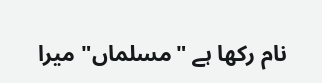نام رکھا ہے "مسلماں" میرا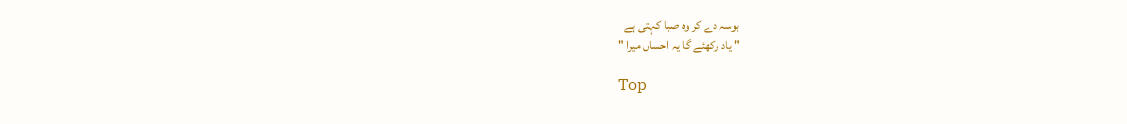بوسہ دے کر وہ صبا کہتی ہے
" یاد رکھئے گا یہ احساں میرا "

Top